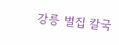강릉 벌집 칼국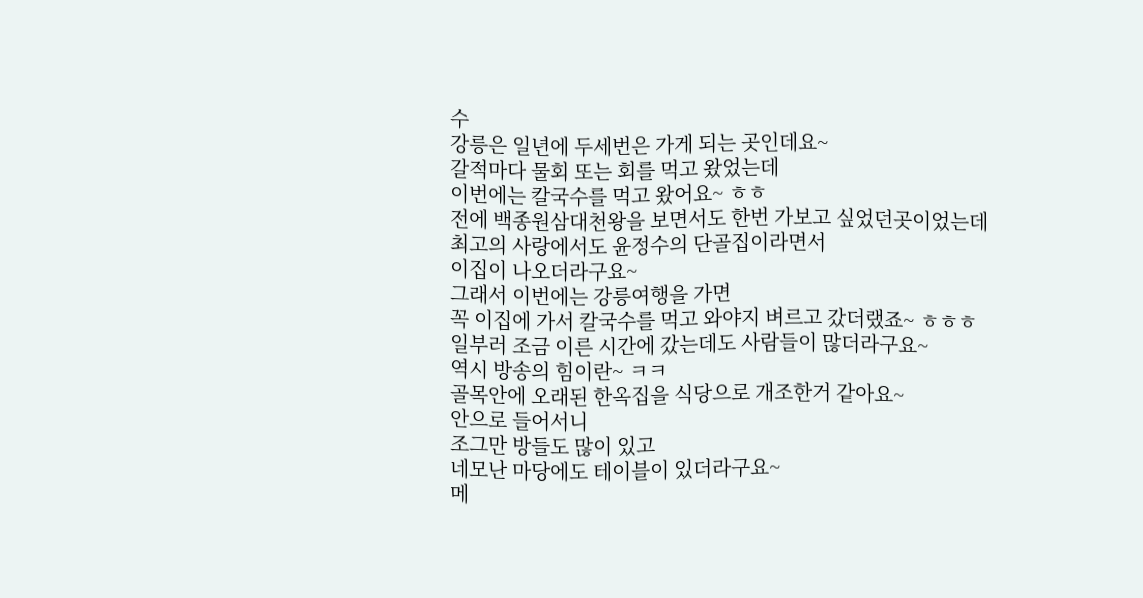수
강릉은 일년에 두세번은 가게 되는 곳인데요~
갈적마다 물회 또는 회를 먹고 왔었는데
이번에는 칼국수를 먹고 왔어요~ ㅎㅎ
전에 백종원삼대천왕을 보면서도 한번 가보고 싶었던곳이었는데
최고의 사랑에서도 윤정수의 단골집이라면서
이집이 나오더라구요~
그래서 이번에는 강릉여행을 가면
꼭 이집에 가서 칼국수를 먹고 와야지 벼르고 갔더랬죠~ ㅎㅎㅎ
일부러 조금 이른 시간에 갔는데도 사람들이 많더라구요~
역시 방송의 힘이란~ ㅋㅋ
골목안에 오래된 한옥집을 식당으로 개조한거 같아요~
안으로 들어서니
조그만 방들도 많이 있고
네모난 마당에도 테이블이 있더라구요~
메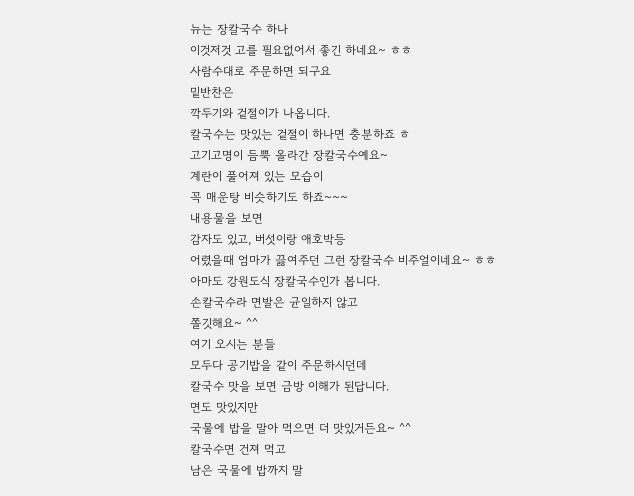뉴는 장칼국수 하나
이것저것 고를 필요없어서 좋긴 하네요~ ㅎㅎ
사람수대로 주문하면 되구요
밑반찬은
깍두기와 겉절이가 나옵니다.
칼국수는 맛있는 겉절이 하나면 충분하죠 ㅎ
고기고명이 듬뿍 올라간 장칼국수예요~
계란이 풀어져 있는 모습이
꼭 매운탕 비슷하기도 하죠~~~
내용물을 보면
감자도 있고, 버섯이랑 애호박등
어렸을때 엄마가 끓여주던 그런 장칼국수 비주얼이네요~ ㅎㅎ
아마도 강원도식 장칼국수인가 봅니다.
손칼국수라 면발은 균일하지 않고
쫄깃해요~ ^^
여기 오시는 분들
모두다 공기밥을 같이 주문하시던데
칼국수 맛을 보면 금방 이해가 된답니다.
면도 맛있지만
국물에 밥을 말아 먹으면 더 맛있거든요~ ^^
칼국수면 건져 먹고
남은 국물에 밥까지 말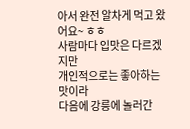아서 완전 알차게 먹고 왔어요~ ㅎㅎ
사람마다 입맛은 다르겠지만
개인적으로는 좋아하는 맛이라
다음에 강릉에 놀러간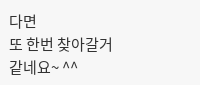다면
또 한번 찾아갈거 같네요~ ^^